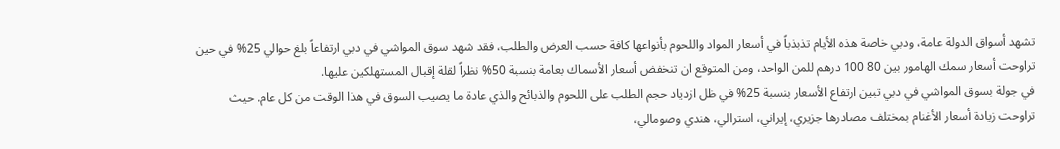تشهد أسواق الدولة عامة، ودبي خاصة هذه الأيام تذبذباً في أسعار المواد واللحوم بأنواعها كافة حسب العرض والطلب، فقد شهد سوق المواشي في دبي ارتفاعاً بلغ حوالي 25% في حين تراوحت أسعار سمك الهامور بين 80 100 درهم للمن الواحد، ومن المتوقع ان تنخفض أسعار الأسماك بعامة بنسبة 50% نظراً لقلة إقبال المستهلكين عليها.
في جولة بسوق المواشي في دبي تبين ارتفاع الأسعار بنسبة 25% في ظل ازدياد حجم الطلب على اللحوم والذبائح والذي عادة ما يصيب السوق في هذا الوقت من كل عام. حيث تراوحت زيادة أسعار الأغنام بمختلف مصادرها جزيري، إيراني، استرالي، هندي وصومالي،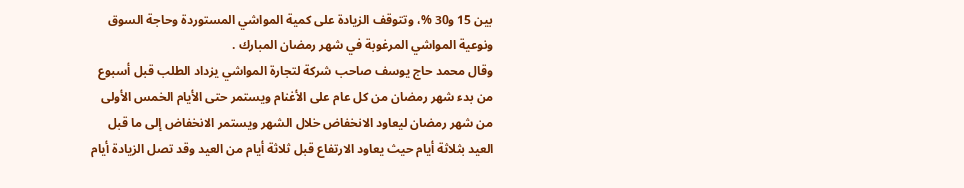بين 15 و30 %، وتتوقف الزيادة على كمية المواشي المستوردة وحاجة السوق ونوعية المواشي المرغوبة في شهر رمضان المبارك .
وقال محمد حاج يوسف صاحب شركة لتجارة المواشي يزداد الطلب قبل أسبوع من بدء شهر رمضان من كل عام على الأغنام ويستمر حتى الأيام الخمس الأولى من شهر رمضان ليعاود الانخفاض خلال الشهر ويستمر الانخفاض إلى ما قبل العيد بثلاثة أيام حيث يعاود الارتفاع قبل ثلاثة أيام من العيد وقد تصل الزيادة أيام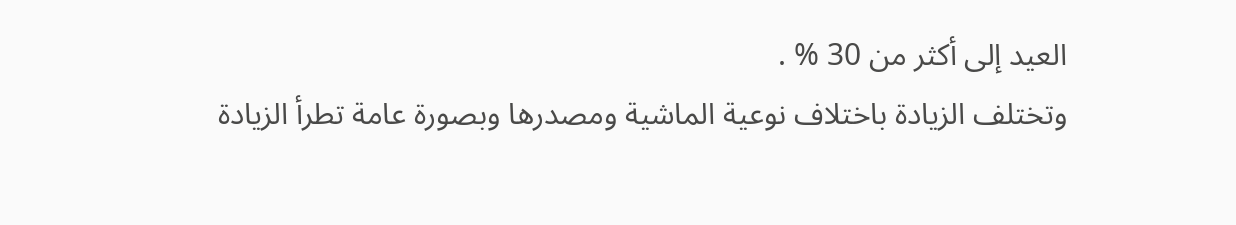العيد إلى أكثر من 30 % .
وتختلف الزيادة باختلاف نوعية الماشية ومصدرها وبصورة عامة تطرأ الزيادة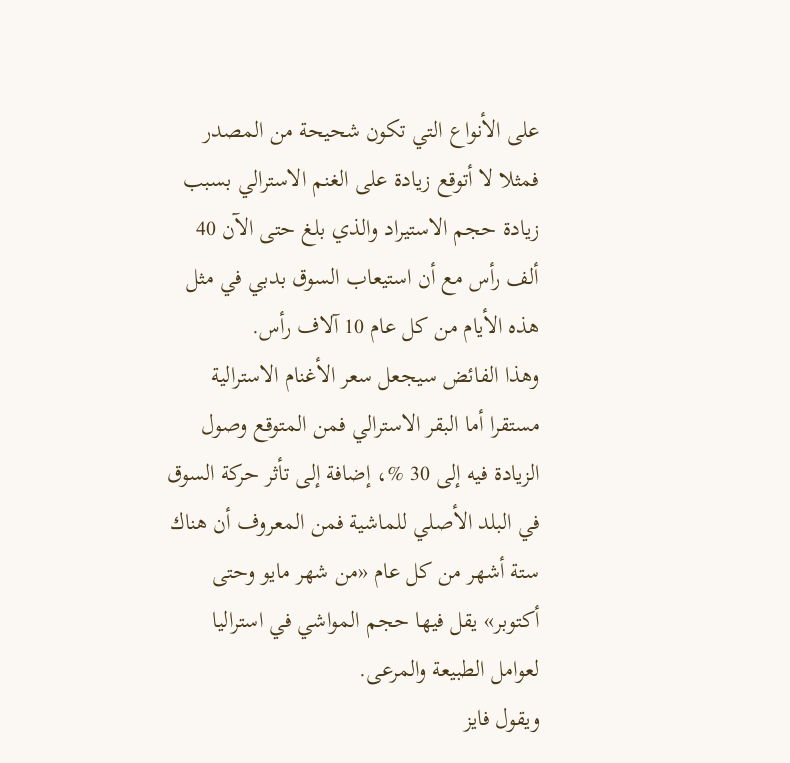على الأنواع التي تكون شحيحة من المصدر فمثلا لا أتوقع زيادة على الغنم الاسترالي بسبب زيادة حجم الاستيراد والذي بلغ حتى الآن 40 ألف رأس مع أن استيعاب السوق بدبي في مثل هذه الأيام من كل عام 10 آلاف رأس.
وهذا الفائض سيجعل سعر الأغنام الاسترالية مستقرا أما البقر الاسترالي فمن المتوقع وصول الزيادة فيه إلى 30 %، إضافة إلى تأثر حركة السوق في البلد الأصلي للماشية فمن المعروف أن هناك ستة أشهر من كل عام «من شهر مايو وحتى أكتوبر» يقل فيها حجم المواشي في استراليا لعوامل الطبيعة والمرعى.
ويقول فايز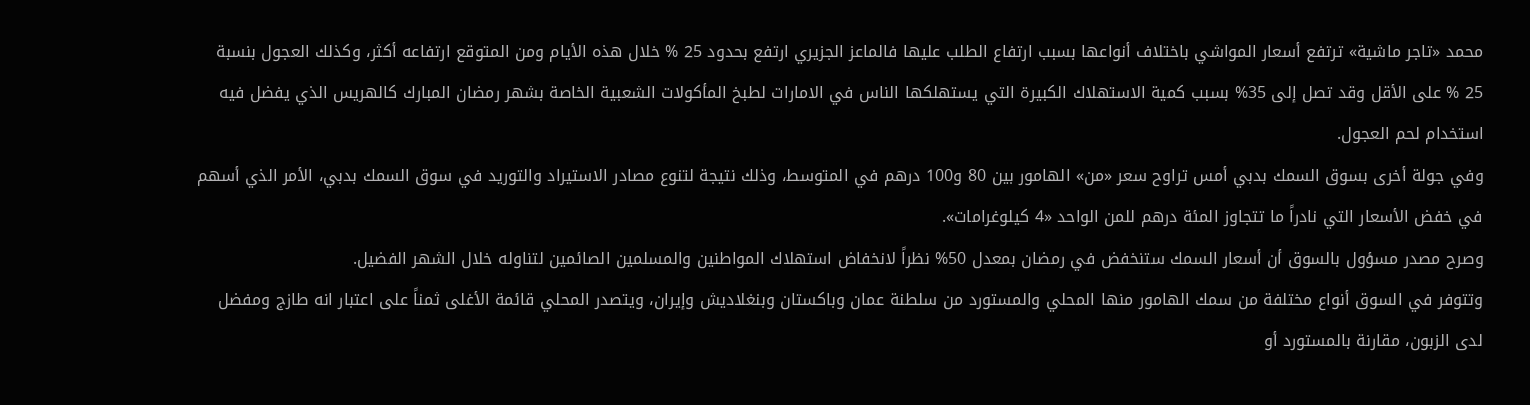محمد «تاجر ماشية» ترتفع أسعار المواشي باختلاف أنواعها بسبب ارتفاع الطلب عليها فالماعز الجزيري ارتفع بحدود 25 % خلال هذه الأيام ومن المتوقع ارتفاعه أكثر، وكذلك العجول بنسبة 25 % على الأقل وقد تصل إلى 35% بسبب كمية الاستهلاك الكبيرة التي يستهلكها الناس في الامارات لطبخ المأكولات الشعبية الخاصة بشهر رمضان المبارك كالهريس الذي يفضل فيه استخدام لحم العجول.
وفي جولة أخرى بسوق السمك بدبي أمس تراوح سعر «من» الهامور بين 80 و100 درهم في المتوسط، وذلك نتيجة لتنوع مصادر الاستيراد والتوريد في سوق السمك بدبي، الأمر الذي أسهم في خفض الأسعار التي نادراً ما تتجاوز المئة درهم للمن الواحد «4 كيلوغرامات».
وصرح مصدر مسؤول بالسوق أن أسعار السمك ستنخفض في رمضان بمعدل 50% نظراً لانخفاض استهلاك المواطنين والمسلمين الصائمين لتناوله خلال الشهر الفضيل.
وتتوفر في السوق أنواع مختلفة من سمك الهامور منها المحلي والمستورد من سلطنة عمان وباكستان وبنغلاديش وإيران، ويتصدر المحلي قائمة الأغلى ثمناً على اعتبار انه طازج ومفضل لدى الزبون، مقارنة بالمستورد أو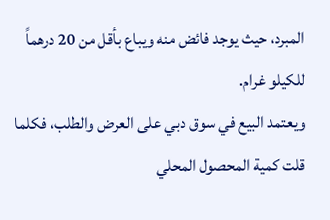المبرد، حيث يوجد فائض منه ويباع بأقل من 20 درهماً للكيلو غرام.
ويعتمد البيع في سوق دبي على العرض والطلب، فكلما قلت كمية المحصول المحلي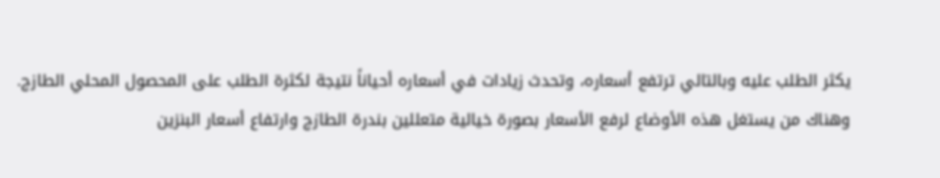يكثر الطلب عليه وبالتالي ترتفع أسعاره، وتحدث زيادات في أسعاره أحياناً نتيجة لكثرة الطلب على المحصول المحلي الطازج.
وهناك من يستغل هذه الأوضاع لرفع الأسعار بصورة خيالية متعللين بندرة الطازج وارتفاع أسعار البنزين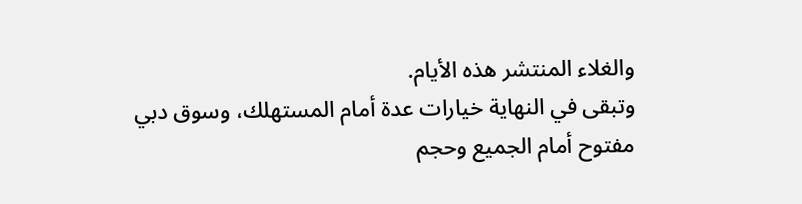والغلاء المنتشر هذه الأيام.
وتبقى في النهاية خيارات عدة أمام المستهلك، وسوق دبي مفتوح أمام الجميع وحجم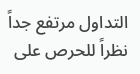التداول مرتفع جداً نظراً للحرص على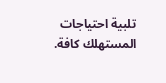تلبية احتياجات المستهلك كافة.